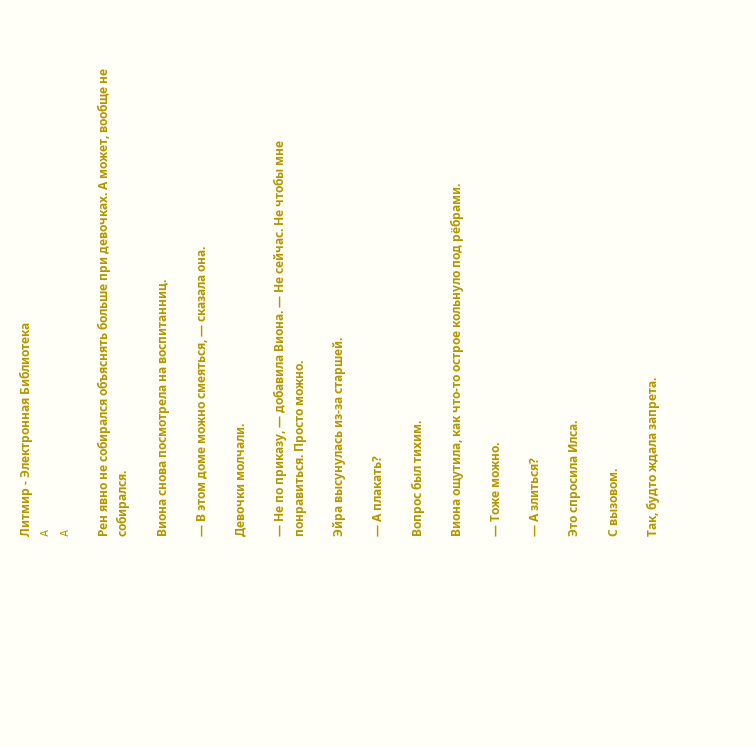Литмир - Электронная Библиотека
A
A

Рен явно не собирался объяснять больше при девочках. А может, вообще не собирался.

Виона снова посмотрела на воспитанниц.

— В этом доме можно смеяться, — сказала она.

Девочки молчали.

— Не по приказу, — добавила Виона. — Не сейчас. Не чтобы мне понравиться. Просто можно.

Эйра высунулась из-за старшей.

— А плакать?

Вопрос был тихим.

Виона ощутила, как что-то острое кольнуло под рёбрами.

— Тоже можно.

— А злиться?

Это спросила Илса.

С вызовом.

Так, будто ждала запрета.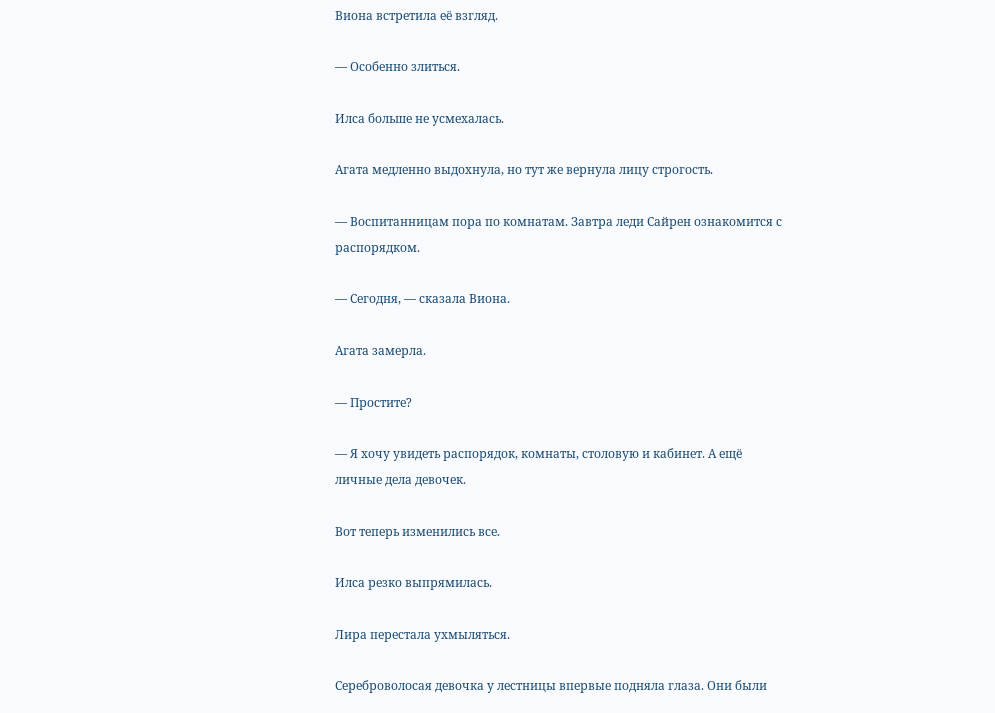Виона встретила её взгляд.

— Особенно злиться.

Илса больше не усмехалась.

Агата медленно выдохнула, но тут же вернула лицу строгость.

— Воспитанницам пора по комнатам. Завтра леди Сайрен ознакомится с распорядком.

— Сегодня, — сказала Виона.

Агата замерла.

— Простите?

— Я хочу увидеть распорядок, комнаты, столовую и кабинет. А ещё личные дела девочек.

Вот теперь изменились все.

Илса резко выпрямилась.

Лира перестала ухмыляться.

Сереброволосая девочка у лестницы впервые подняла глаза. Они были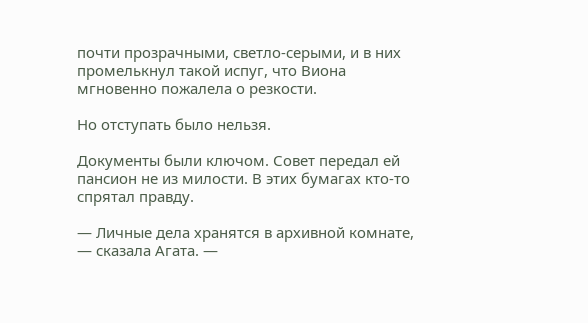почти прозрачными, светло-серыми, и в них промелькнул такой испуг, что Виона мгновенно пожалела о резкости.

Но отступать было нельзя.

Документы были ключом. Совет передал ей пансион не из милости. В этих бумагах кто-то спрятал правду.

— Личные дела хранятся в архивной комнате, — сказала Агата. —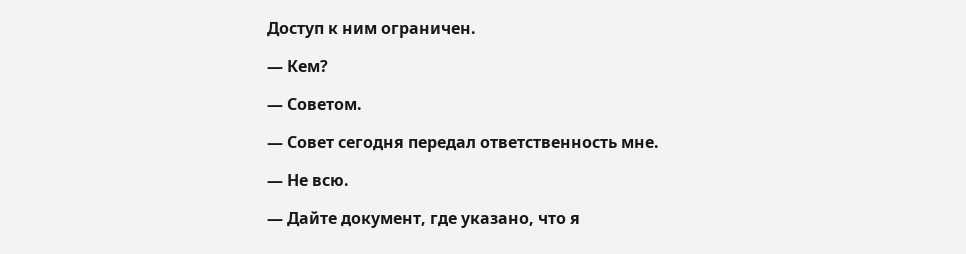Доступ к ним ограничен.

— Кем?

— Советом.

— Совет сегодня передал ответственность мне.

— Не всю.

— Дайте документ, где указано, что я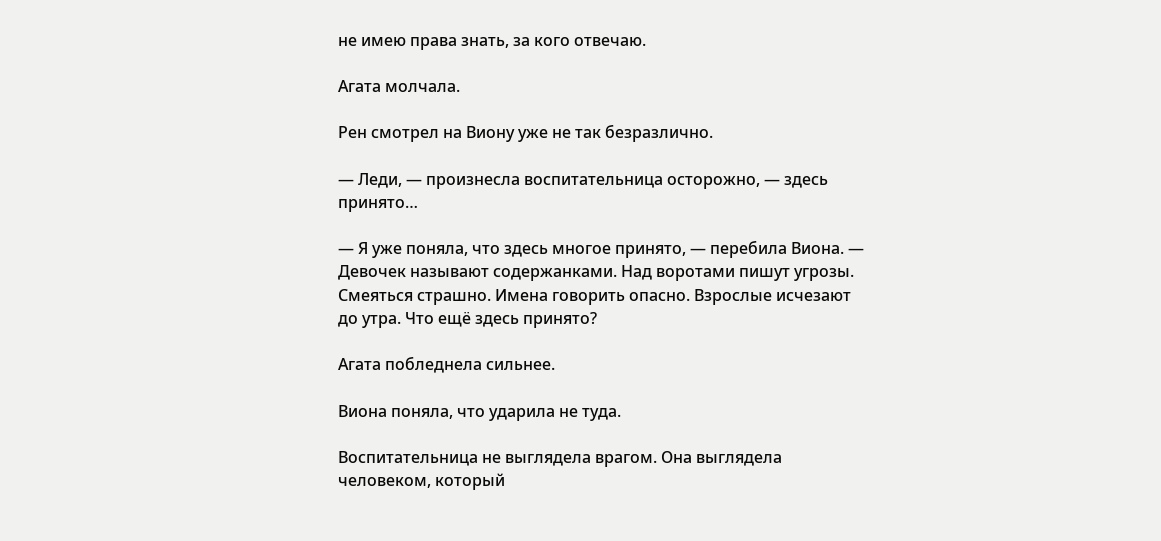не имею права знать, за кого отвечаю.

Агата молчала.

Рен смотрел на Виону уже не так безразлично.

— Леди, — произнесла воспитательница осторожно, — здесь принято…

— Я уже поняла, что здесь многое принято, — перебила Виона. — Девочек называют содержанками. Над воротами пишут угрозы. Смеяться страшно. Имена говорить опасно. Взрослые исчезают до утра. Что ещё здесь принято?

Агата побледнела сильнее.

Виона поняла, что ударила не туда.

Воспитательница не выглядела врагом. Она выглядела человеком, который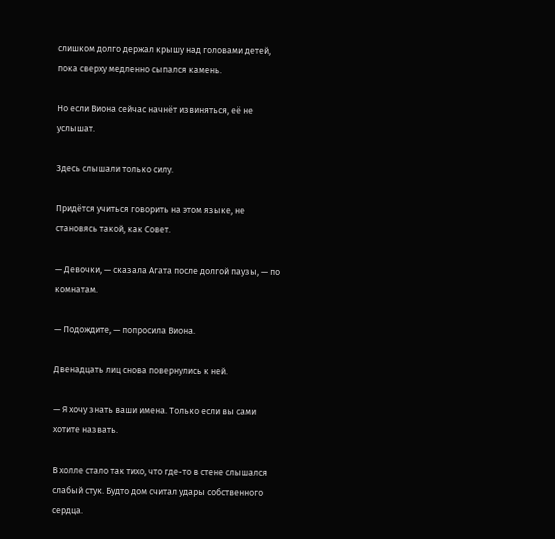слишком долго держал крышу над головами детей, пока сверху медленно сыпался камень.

Но если Виона сейчас начнёт извиняться, её не услышат.

Здесь слышали только силу.

Придётся учиться говорить на этом языке, не становясь такой, как Совет.

— Девочки, — сказала Агата после долгой паузы, — по комнатам.

— Подождите, — попросила Виона.

Двенадцать лиц снова повернулись к ней.

— Я хочу знать ваши имена. Только если вы сами хотите назвать.

В холле стало так тихо, что где-то в стене слышался слабый стук. Будто дом считал удары собственного сердца.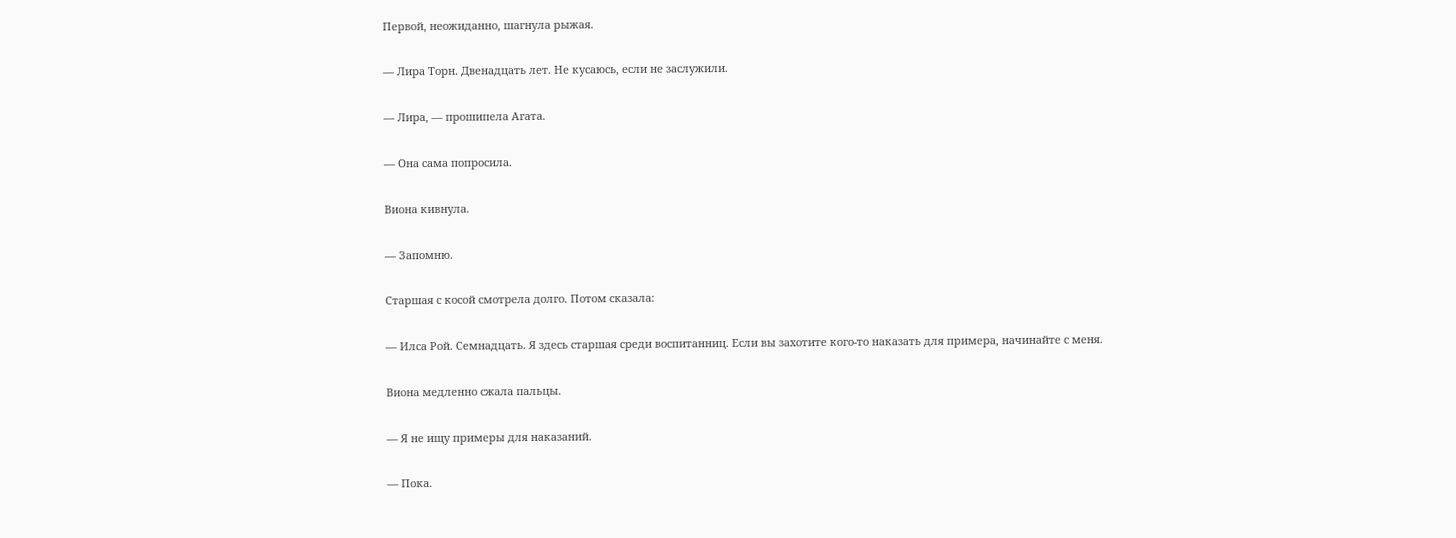Первой, неожиданно, шагнула рыжая.

— Лира Торн. Двенадцать лет. Не кусаюсь, если не заслужили.

— Лира, — прошипела Агата.

— Она сама попросила.

Виона кивнула.

— Запомню.

Старшая с косой смотрела долго. Потом сказала:

— Илса Рой. Семнадцать. Я здесь старшая среди воспитанниц. Если вы захотите кого-то наказать для примера, начинайте с меня.

Виона медленно сжала пальцы.

— Я не ищу примеры для наказаний.

— Пока.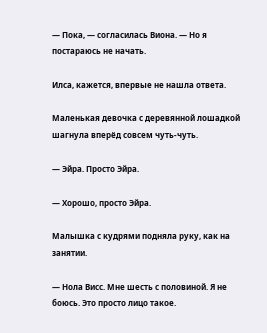— Пока, — согласилась Виона. — Но я постараюсь не начать.

Илса, кажется, впервые не нашла ответа.

Маленькая девочка с деревянной лошадкой шагнула вперёд совсем чуть-чуть.

— Эйра. Просто Эйра.

— Хорошо, просто Эйра.

Малышка с кудрями подняла руку, как на занятии.

— Нола Висс. Мне шесть с половиной. Я не боюсь. Это просто лицо такое.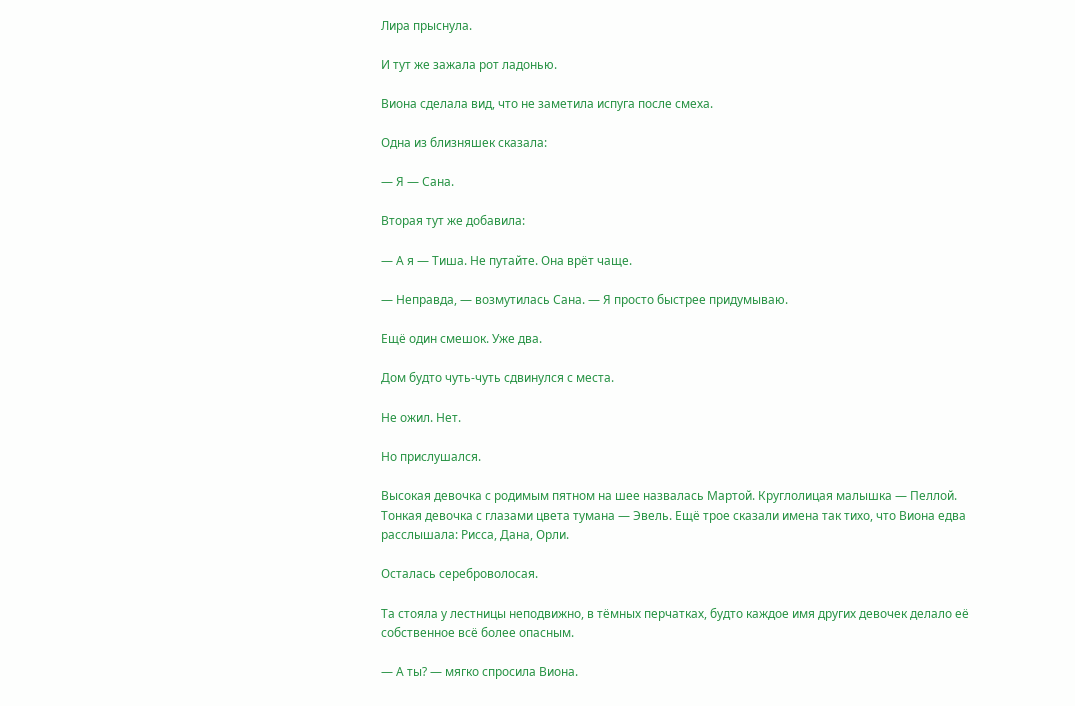Лира прыснула.

И тут же зажала рот ладонью.

Виона сделала вид, что не заметила испуга после смеха.

Одна из близняшек сказала:

— Я — Сана.

Вторая тут же добавила:

— А я — Тиша. Не путайте. Она врёт чаще.

— Неправда, — возмутилась Сана. — Я просто быстрее придумываю.

Ещё один смешок. Уже два.

Дом будто чуть-чуть сдвинулся с места.

Не ожил. Нет.

Но прислушался.

Высокая девочка с родимым пятном на шее назвалась Мартой. Круглолицая малышка — Пеллой. Тонкая девочка с глазами цвета тумана — Эвель. Ещё трое сказали имена так тихо, что Виона едва расслышала: Рисса, Дана, Орли.

Осталась сереброволосая.

Та стояла у лестницы неподвижно, в тёмных перчатках, будто каждое имя других девочек делало её собственное всё более опасным.

— А ты? — мягко спросила Виона.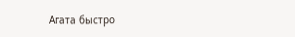Агата быстро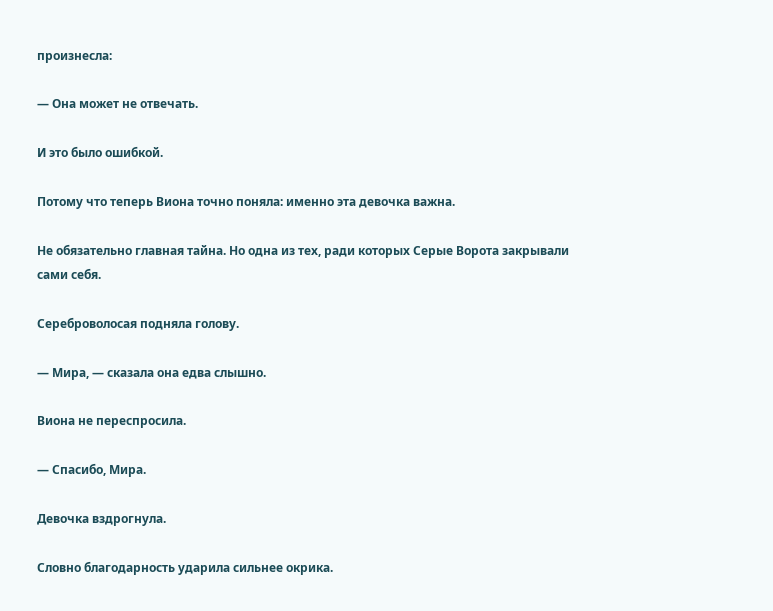произнесла:

— Она может не отвечать.

И это было ошибкой.

Потому что теперь Виона точно поняла: именно эта девочка важна.

Не обязательно главная тайна. Но одна из тех, ради которых Серые Ворота закрывали сами себя.

Сереброволосая подняла голову.

— Мира, — сказала она едва слышно.

Виона не переспросила.

— Спасибо, Мира.

Девочка вздрогнула.

Словно благодарность ударила сильнее окрика.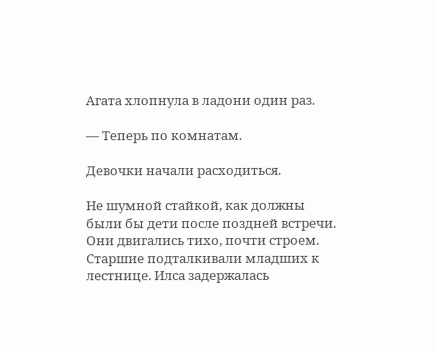Агата хлопнула в ладони один раз.

— Теперь по комнатам.

Девочки начали расходиться.

Не шумной стайкой, как должны были бы дети после поздней встречи. Они двигались тихо, почти строем. Старшие подталкивали младших к лестнице. Илса задержалась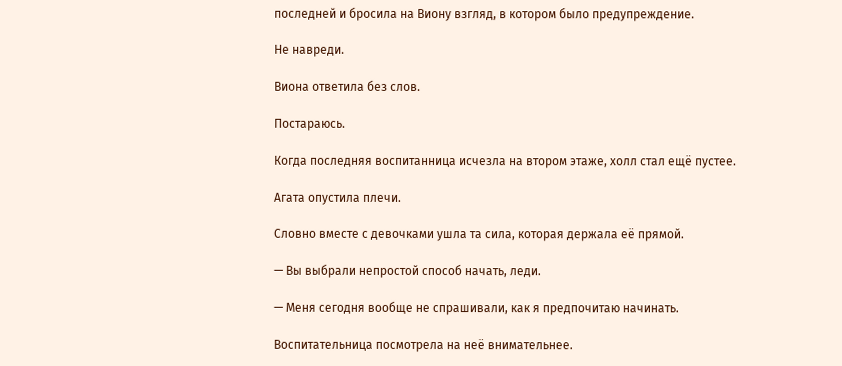последней и бросила на Виону взгляд, в котором было предупреждение.

Не навреди.

Виона ответила без слов.

Постараюсь.

Когда последняя воспитанница исчезла на втором этаже, холл стал ещё пустее.

Агата опустила плечи.

Словно вместе с девочками ушла та сила, которая держала её прямой.

— Вы выбрали непростой способ начать, леди.

— Меня сегодня вообще не спрашивали, как я предпочитаю начинать.

Воспитательница посмотрела на неё внимательнее.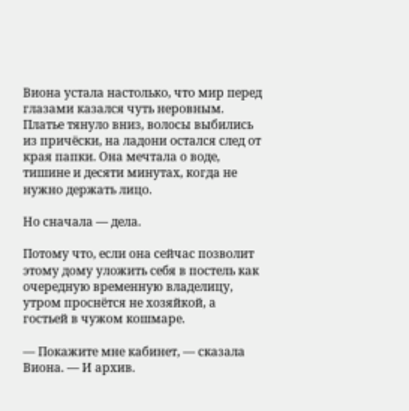Виона устала настолько, что мир перед глазами казался чуть неровным. Платье тянуло вниз, волосы выбились из причёски, на ладони остался след от края папки. Она мечтала о воде, тишине и десяти минутах, когда не нужно держать лицо.

Но сначала — дела.

Потому что, если она сейчас позволит этому дому уложить себя в постель как очередную временную владелицу, утром проснётся не хозяйкой, а гостьей в чужом кошмаре.

— Покажите мне кабинет, — сказала Виона. — И архив.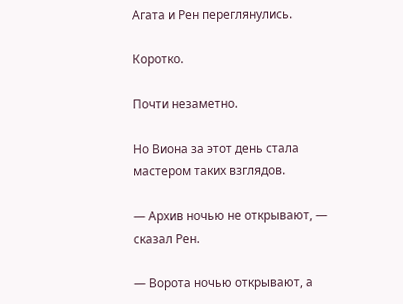Агата и Рен переглянулись.

Коротко.

Почти незаметно.

Но Виона за этот день стала мастером таких взглядов.

— Архив ночью не открывают, — сказал Рен.

— Ворота ночью открывают, а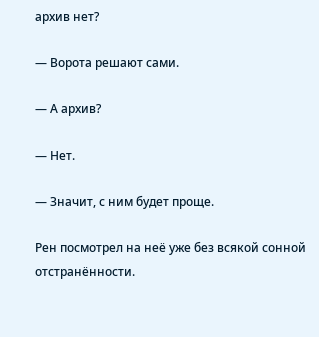архив нет?

— Ворота решают сами.

— А архив?

— Нет.

— Значит, с ним будет проще.

Рен посмотрел на неё уже без всякой сонной отстранённости.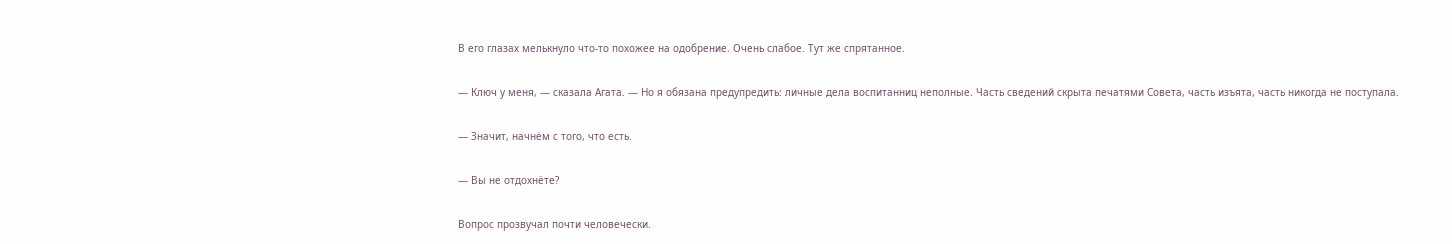В его глазах мелькнуло что-то похожее на одобрение. Очень слабое. Тут же спрятанное.

— Ключ у меня, — сказала Агата. — Но я обязана предупредить: личные дела воспитанниц неполные. Часть сведений скрыта печатями Совета, часть изъята, часть никогда не поступала.

— Значит, начнём с того, что есть.

— Вы не отдохнёте?

Вопрос прозвучал почти человечески.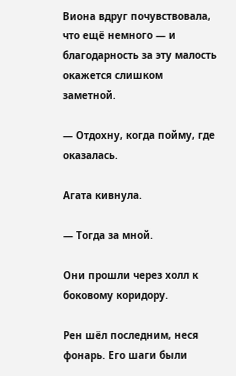Виона вдруг почувствовала, что ещё немного — и благодарность за эту малость окажется слишком заметной.

— Отдохну, когда пойму, где оказалась.

Агата кивнула.

— Тогда за мной.

Они прошли через холл к боковому коридору.

Рен шёл последним, неся фонарь. Его шаги были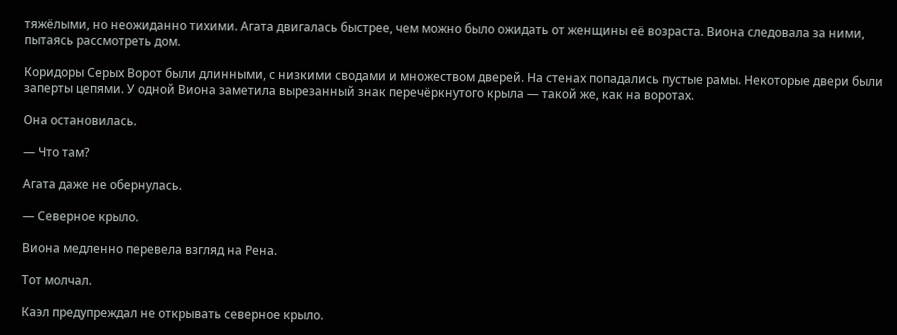тяжёлыми, но неожиданно тихими. Агата двигалась быстрее, чем можно было ожидать от женщины её возраста. Виона следовала за ними, пытаясь рассмотреть дом.

Коридоры Серых Ворот были длинными, с низкими сводами и множеством дверей. На стенах попадались пустые рамы. Некоторые двери были заперты цепями. У одной Виона заметила вырезанный знак перечёркнутого крыла — такой же, как на воротах.

Она остановилась.

— Что там?

Агата даже не обернулась.

— Северное крыло.

Виона медленно перевела взгляд на Рена.

Тот молчал.

Каэл предупреждал не открывать северное крыло.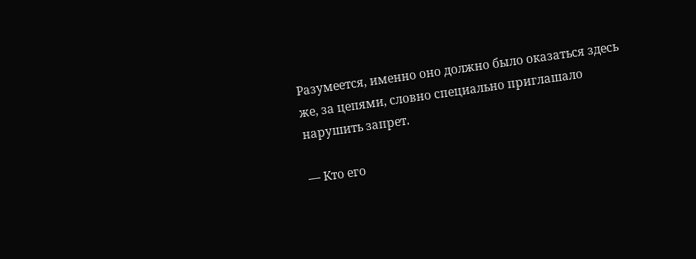Разумеется, именно оно должно было оказаться здесь же, за цепями, словно специально приглашало нарушить запрет.

— Кто его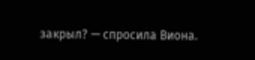закрыл? — спросила Виона.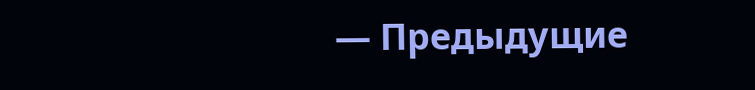— Предыдущие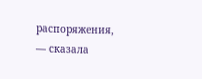распоряжения, — сказала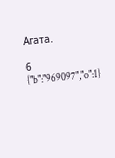Агата.

6
{"b":"969097","o":1}